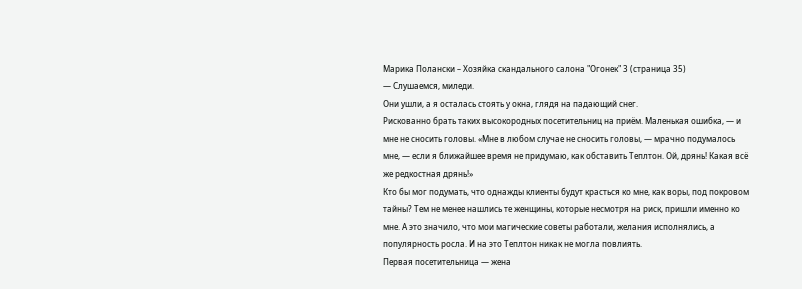Марика Полански – Хозяйка скандального салона "Огонек" 3 (страница 35)
— Слушаемся, миледи.
Они ушли, а я осталась стоять у окна, глядя на падающий снег.
Рискованно брать таких высокородных посетительниц на приём. Маленькая ошибка, — и мне не сносить головы. «Мне в любом случае не сносить головы, — мрачно подумалось мне, — если я ближайшее время не придумаю, как обставить Теплтон. Ой, дрянь! Какая всё же редкостная дрянь!»
Кто бы мог подумать, что однажды клиенты будут красться ко мне, как воры, под покровом тайны? Тем не менее нашлись те женщины, которые несмотря на риск, пришли именно ко мне. А это значило, что мои магические советы работали, желания исполнялись, а популярность росла. И на это Теплтон никак не могла повлиять.
Первая посетительница — жена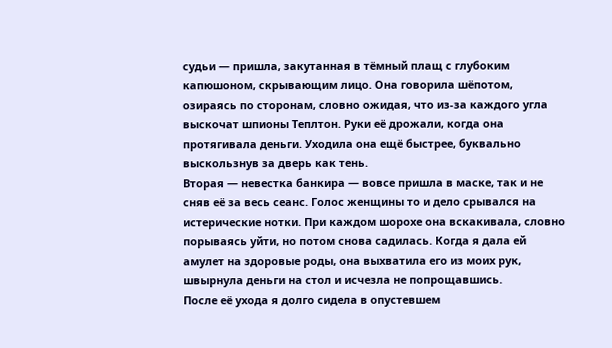судьи — пришла, закутанная в тёмный плащ с глубоким капюшоном, скрывающим лицо. Она говорила шёпотом, озираясь по сторонам, словно ожидая, что из-за каждого угла выскочат шпионы Теплтон. Руки её дрожали, когда она протягивала деньги. Уходила она ещё быстрее, буквально выскользнув за дверь как тень.
Вторая — невестка банкира — вовсе пришла в маске, так и не сняв её за весь сеанс. Голос женщины то и дело срывался на истерические нотки. При каждом шорохе она вскакивала, словно порываясь уйти, но потом снова садилась. Когда я дала ей амулет на здоровые роды, она выхватила его из моих рук, швырнула деньги на стол и исчезла не попрощавшись.
После её ухода я долго сидела в опустевшем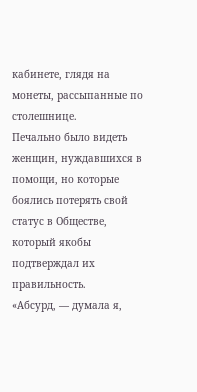кабинете, глядя на монеты, рассыпанные по столешнице.
Печально было видеть женщин, нуждавшихся в помощи, но которые боялись потерять свой статус в Обществе, который якобы подтверждал их правильность.
«Абсурд, — думала я,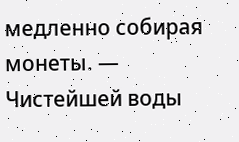медленно собирая монеты. — Чистейшей воды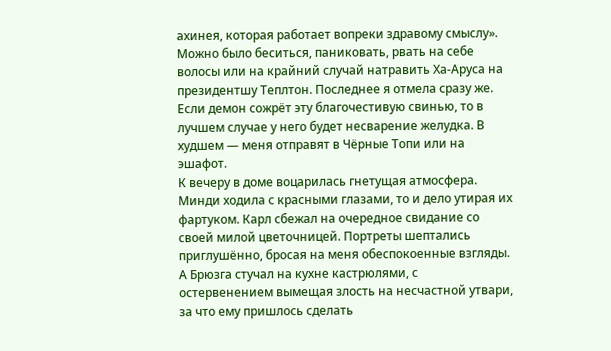ахинея, которая работает вопреки здравому смыслу».
Можно было беситься, паниковать, рвать на себе волосы или на крайний случай натравить Ха-Аруса на президентшу Теплтон. Последнее я отмела сразу же. Если демон сожрёт эту благочестивую свинью, то в лучшем случае у него будет несварение желудка. В худшем — меня отправят в Чёрные Топи или на эшафот.
К вечеру в доме воцарилась гнетущая атмосфера. Минди ходила с красными глазами, то и дело утирая их фартуком. Карл сбежал на очередное свидание со своей милой цветочницей. Портреты шептались приглушённо, бросая на меня обеспокоенные взгляды. А Брюзга стучал на кухне кастрюлями, с остервенением вымещая злость на несчастной утвари, за что ему пришлось сделать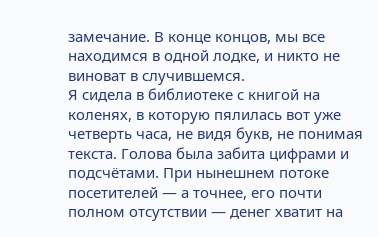замечание. В конце концов, мы все находимся в одной лодке, и никто не виноват в случившемся.
Я сидела в библиотеке с книгой на коленях, в которую пялилась вот уже четверть часа, не видя букв, не понимая текста. Голова была забита цифрами и подсчётами. При нынешнем потоке посетителей — а точнее, его почти полном отсутствии — денег хватит на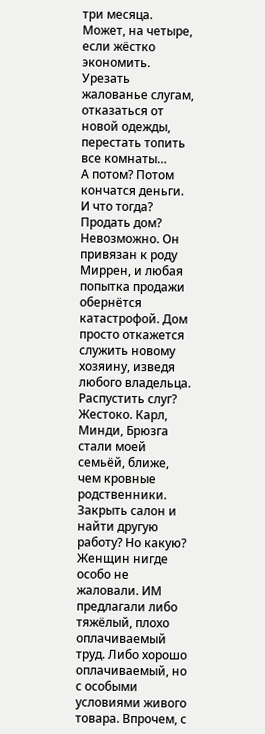три месяца. Может, на четыре, если жёстко экономить. Урезать жалованье слугам, отказаться от новой одежды, перестать топить все комнаты…
А потом? Потом кончатся деньги. И что тогда?
Продать дом? Невозможно. Он привязан к роду Миррен, и любая попытка продажи обернётся катастрофой. Дом просто откажется служить новому хозяину, изведя любого владельца. Распустить слуг? Жестоко. Карл, Минди, Брюзга стали моей семьёй, ближе, чем кровные родственники. Закрыть салон и найти другую работу? Но какую? Женщин нигде особо не жаловали. ИМ предлагали либо тяжёлый, плохо оплачиваемый труд. Либо хорошо оплачиваемый, но с особыми условиями живого товара. Впрочем, с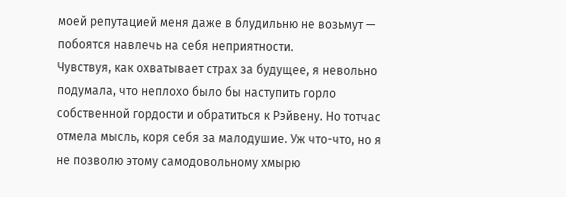моей репутацией меня даже в блудильню не возьмут — побоятся навлечь на себя неприятности.
Чувствуя, как охватывает страх за будущее, я невольно подумала, что неплохо было бы наступить горло собственной гордости и обратиться к Рэйвену. Но тотчас отмела мысль, коря себя за малодушие. Уж что-что, но я не позволю этому самодовольному хмырю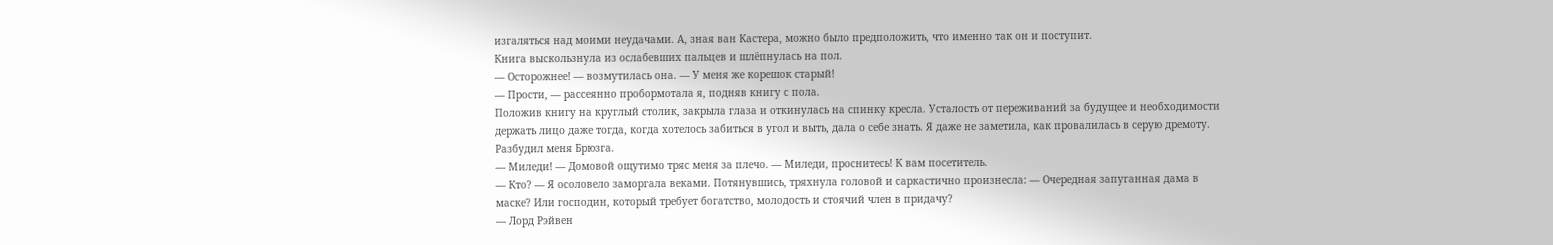изгаляться над моими неудачами. А, зная ван Кастера, можно было предположить, что именно так он и поступит.
Книга выскользнула из ослабевших пальцев и шлёпнулась на пол.
— Осторожнее! — возмутилась она. — У меня же корешок старый!
— Прости, — рассеянно пробормотала я, подняв книгу с пола.
Положив книгу на круглый столик, закрыла глаза и откинулась на спинку кресла. Усталость от переживаний за будущее и необходимости держать лицо даже тогда, когда хотелось забиться в угол и выть, дала о себе знать. Я даже не заметила, как провалилась в серую дремоту.
Разбудил меня Брюзга.
— Миледи! — Домовой ощутимо тряс меня за плечо. — Миледи, проснитесь! К вам посетитель.
— Кто? — Я осоловело заморгала веками. Потянувшись, тряхнула головой и саркастично произнесла: — Очередная запуганная дама в маске? Или господин, который требует богатство, молодость и стоячий член в придачу?
— Лорд Рэйвен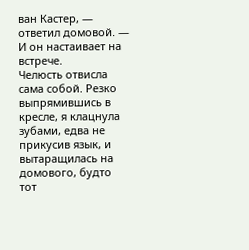ван Кастер, — ответил домовой. — И он настаивает на встрече.
Челюсть отвисла сама собой. Резко выпрямившись в кресле, я клацнула зубами, едва не прикусив язык, и вытаращилась на домового, будто тот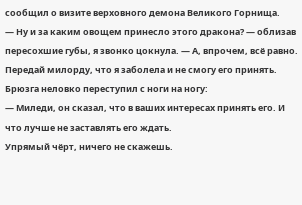сообщил о визите верховного демона Великого Горнища.
— Ну и за каким овощем принесло этого дракона? — облизав пересохшие губы, я звонко цокнула. — А, впрочем, всё равно. Передай милорду, что я заболела и не смогу его принять.
Брюзга неловко переступил с ноги на ногу:
— Миледи, он сказал, что в ваших интересах принять его. И что лучше не заставлять его ждать.
Упрямый чёрт, ничего не скажешь.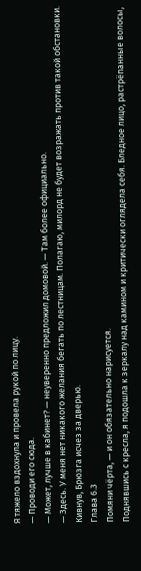Я тяжело вздохнула и провела рукой по лицу.
— Проводи его сюда.
— Может, лучше в кабинет? — неуверенно предложил домовой. — Там более официально.
— Здесь. У меня нет никакого желания бегать по лестницам. Полагаю, милорд не будет возражать против такой обстановки.
Кивнув, Брюзга исчез за дверью.
Глава 6.3
Помяни чёрта, — и он обязательно нарисуется.
Поднявшись с кресла, я подошла к зеркалу над камином и критически оглядела себя. Бледное лицо, растрёпанные волосы,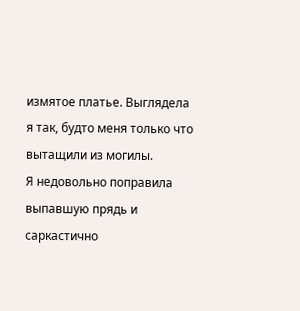измятое платье. Выглядела я так, будто меня только что вытащили из могилы.
Я недовольно поправила выпавшую прядь и саркастично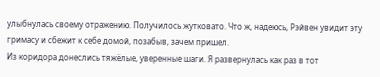улыбнулась своему отражению. Получилось жутковато. Что ж, надеюсь, Рэйвен увидит эту гримасу и сбежит к себе домой, позабыв, зачем пришел.
Из коридора донеслись тяжёлые, уверенные шаги. Я развернулась как раз в тот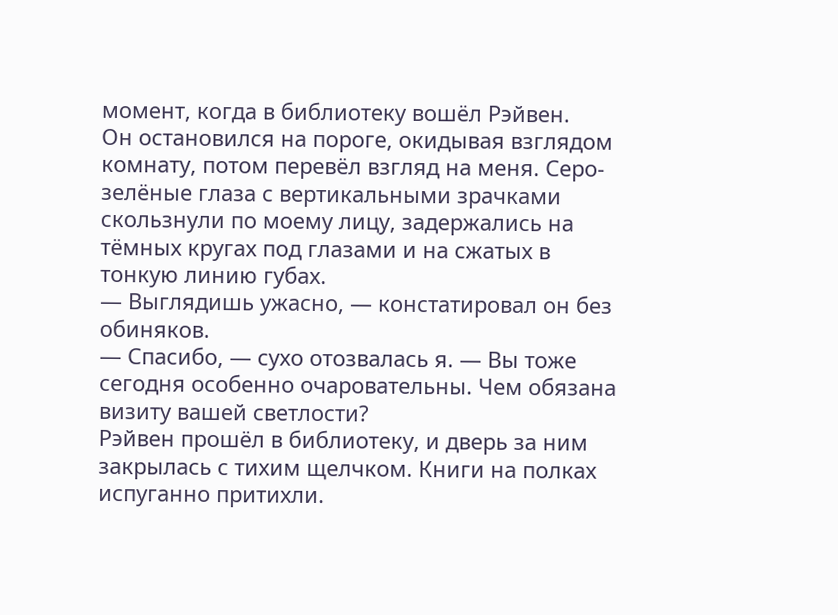момент, когда в библиотеку вошёл Рэйвен.
Он остановился на пороге, окидывая взглядом комнату, потом перевёл взгляд на меня. Серо-зелёные глаза с вертикальными зрачками скользнули по моему лицу, задержались на тёмных кругах под глазами и на сжатых в тонкую линию губах.
— Выглядишь ужасно, — констатировал он без обиняков.
— Спасибо, — сухо отозвалась я. — Вы тоже сегодня особенно очаровательны. Чем обязана визиту вашей светлости?
Рэйвен прошёл в библиотеку, и дверь за ним закрылась с тихим щелчком. Книги на полках испуганно притихли.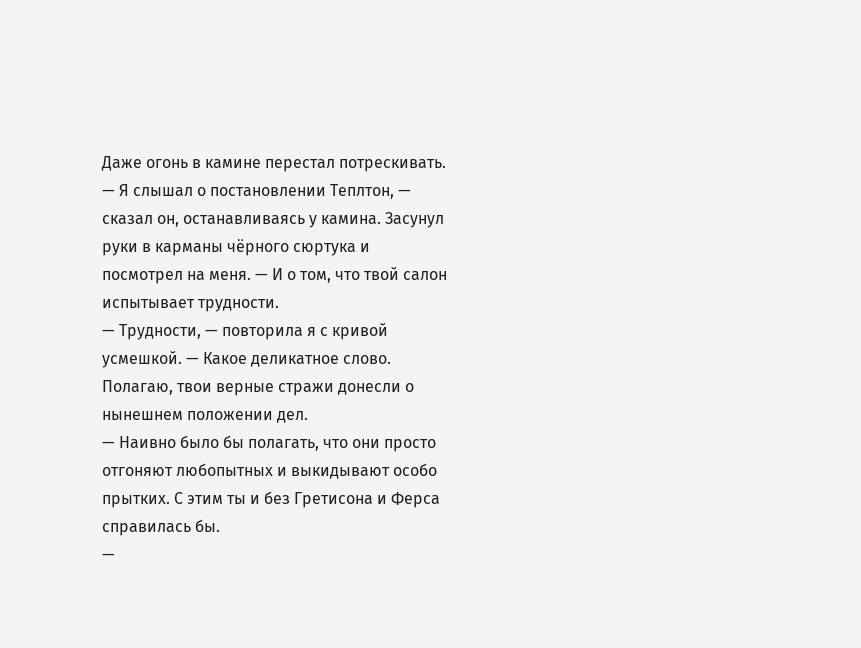Даже огонь в камине перестал потрескивать.
— Я слышал о постановлении Теплтон, — сказал он, останавливаясь у камина. Засунул руки в карманы чёрного сюртука и посмотрел на меня. — И о том, что твой салон испытывает трудности.
— Трудности, — повторила я с кривой усмешкой. — Какое деликатное слово. Полагаю, твои верные стражи донесли о нынешнем положении дел.
— Наивно было бы полагать, что они просто отгоняют любопытных и выкидывают особо прытких. С этим ты и без Гретисона и Ферса справилась бы.
—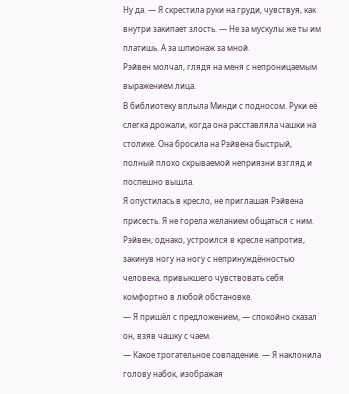Ну да. — Я скрестила руки на груди, чувствуя, как внутри закипает злость. — Не за мускулы же ты им платишь. А за шпионаж за мной.
Рэйвен молчал, глядя на меня с непроницаемым выражением лица.
В библиотеку вплыла Минди с подносом. Руки её слегка дрожали, когда она расставляла чашки на столике. Она бросила на Рэйвена быстрый, полный плохо скрываемой неприязни взгляд и поспешно вышла.
Я опустилась в кресло, не приглашая Рэйвена присесть. Я не горела желанием общаться с ним. Рэйвен, однако, устроился в кресле напротив, закинув ногу на ногу с непринуждённостью человека, привыкшего чувствовать себя комфортно в любой обстановке.
— Я пришёл с предложением, — спокойно сказал он, взяв чашку с чаем.
— Какое трогательное совпадение. — Я наклонила голову набок, изображая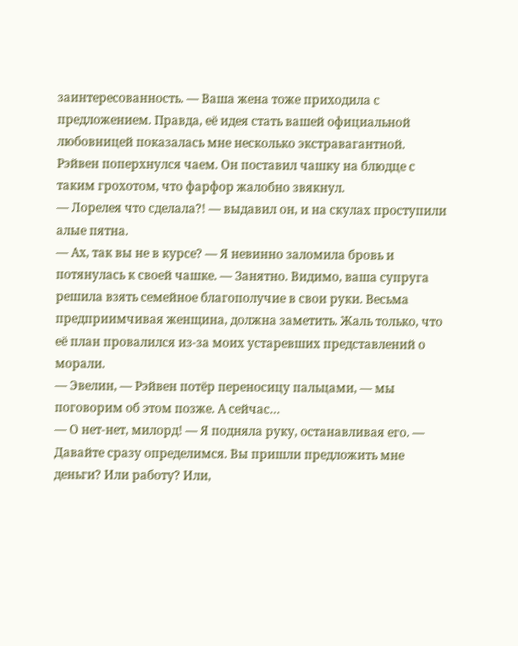заинтересованность. — Ваша жена тоже приходила с предложением. Правда, её идея стать вашей официальной любовницей показалась мне несколько экстравагантной.
Рэйвен поперхнулся чаем. Он поставил чашку на блюдце с таким грохотом, что фарфор жалобно звякнул.
— Лорелея что сделала?! — выдавил он, и на скулах проступили алые пятна.
— Ах, так вы не в курсе? — Я невинно заломила бровь и потянулась к своей чашке. — Занятно. Видимо, ваша супруга решила взять семейное благополучие в свои руки. Весьма предприимчивая женщина, должна заметить. Жаль только, что её план провалился из-за моих устаревших представлений о морали.
— Эвелин, — Рэйвен потёр переносицу пальцами, — мы поговорим об этом позже. А сейчас…
— О нет-нет, милорд! — Я подняла руку, останавливая его. — Давайте сразу определимся. Вы пришли предложить мне деньги? Или работу? Или,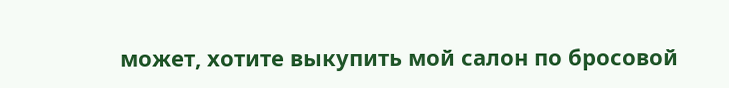может, хотите выкупить мой салон по бросовой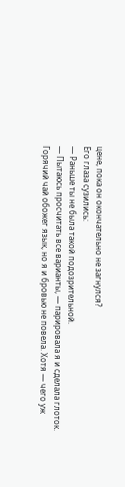цене, пока он окончательно не загнулся?
Его глаза сузились:
— Раньше ты не была такой подозрительной.
— Пытаюсь просчитать все варианты, — парировала я и сделала глоток.
Горячий чай обожег язык, но я и бровью не повела. Хотя — чего уж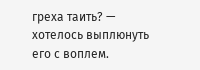греха таить? — хотелось выплюнуть его с воплем.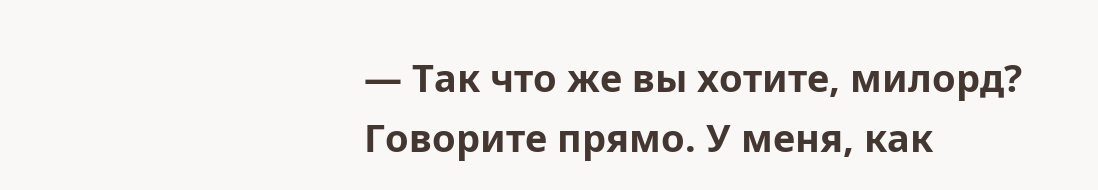— Так что же вы хотите, милорд? Говорите прямо. У меня, как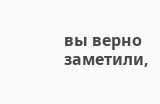вы верно заметили,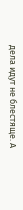дела идут не блестяще. А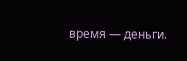время — деньги.